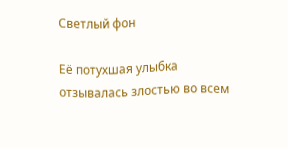Светлый фон

Её потухшая улыбка отзывалась злостью во всем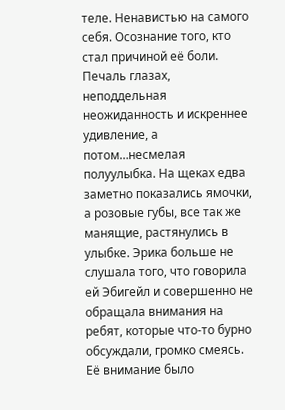теле. Ненавистью на самого себя. Осознание того, кто стал причиной её боли. Печаль глазах, неподдельная неожиданность и искреннее удивление, а потом…несмелая полуулыбка. На щеках едва заметно показались ямочки, а розовые губы, все так же манящие, растянулись в улыбке. Эрика больше не слушала того, что говорила ей Эбигейл и совершенно не обращала внимания на ребят, которые что-то бурно обсуждали, громко смеясь. Её внимание было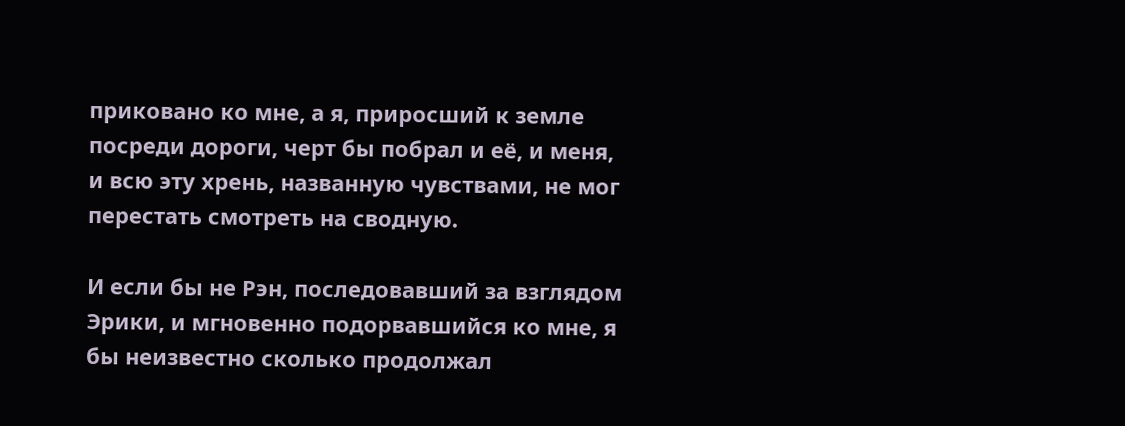приковано ко мне, а я, приросший к земле посреди дороги, черт бы побрал и её, и меня, и всю эту хрень, названную чувствами, не мог перестать смотреть на сводную.

И если бы не Рэн, последовавший за взглядом Эрики, и мгновенно подорвавшийся ко мне, я бы неизвестно сколько продолжал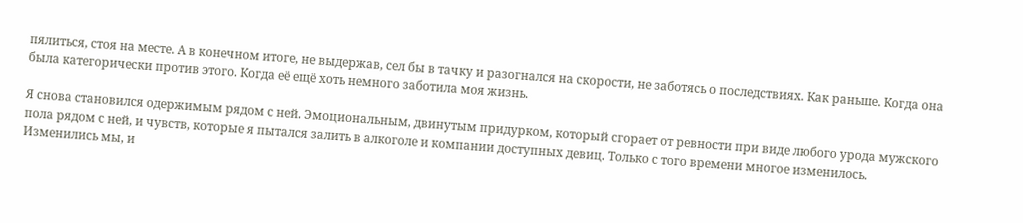пялиться, стоя на месте. А в конечном итоге, не выдержав, сел бы в тачку и разогнался на скорости, не заботясь о последствиях. Как раньше. Когда она была категорически против этого. Когда её ещё хоть немного заботила моя жизнь.

Я снова становился одержимым рядом с ней. Эмоциональным, двинутым придурком, который сгорает от ревности при виде любого урода мужского пола рядом с ней, и чувств, которые я пытался залить в алкоголе и компании доступных девиц. Только с того времени многое изменилось. Изменились мы, и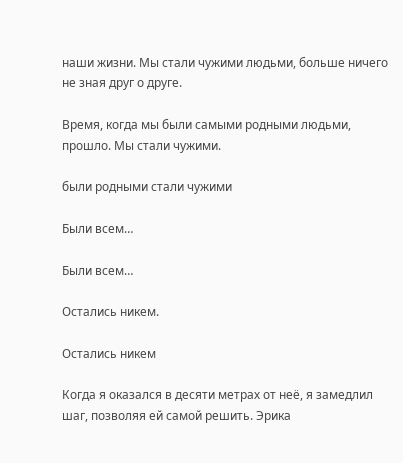наши жизни. Мы стали чужими людьми, больше ничего не зная друг о друге.

Время, когда мы были самыми родными людьми, прошло. Мы стали чужими.

были родными стали чужими

Были всем…

Были всем…

Остались никем.

Остались никем

Когда я оказался в десяти метрах от неё, я замедлил шаг, позволяя ей самой решить. Эрика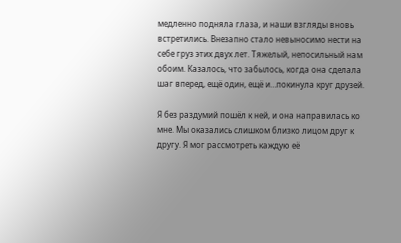медленно подняла глаза, и наши взгляды вновь встретились. Внезапно стало невыносимо нести на себе груз этих двух лет. Тяжелый, непосильный нам обоим. Казалось, что забылось, когда она сделала шаг вперед, ещё один, ещё и…покинула круг друзей.

Я без раздумий пошёл к ней, и она направилась ко мне. Мы оказались слишком близко лицом друг к другу. Я мог рассмотреть каждую её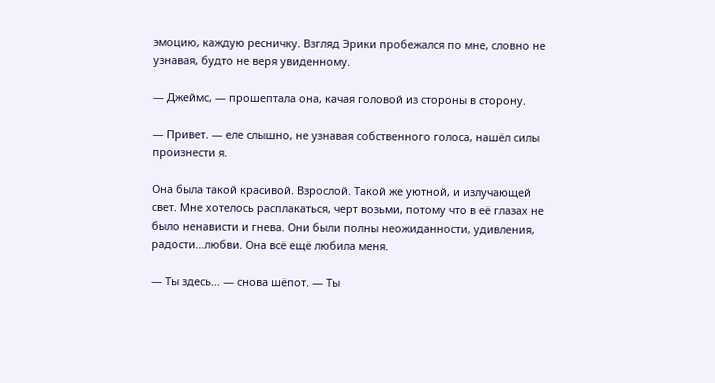эмоцию, каждую ресничку. Взгляд Эрики пробежался по мне, словно не узнавая, будто не веря увиденному.

— Джеймс, — прошептала она, качая головой из стороны в сторону.

— Привет. — еле слышно, не узнавая собственного голоса, нашёл силы произнести я.

Она была такой красивой. Взрослой. Такой же уютной, и излучающей свет. Мне хотелось расплакаться, черт возьми, потому что в её глазах не было ненависти и гнева. Они были полны неожиданности, удивления, радости…любви. Она всё ещё любила меня.

— Ты здесь… — снова шёпот. — Ты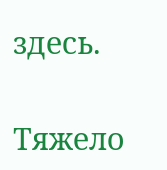здесь.

Тяжело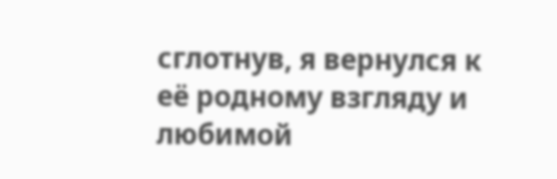сглотнув, я вернулся к её родному взгляду и любимой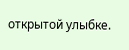открытой улыбке.